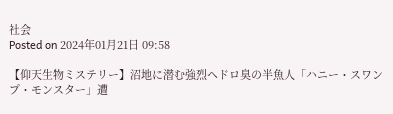社会
Posted on 2024年01月21日 09:58

【仰天生物ミステリー】沼地に潜む強烈ヘドロ臭の半魚人「ハニー・スワンプ・モンスター」遭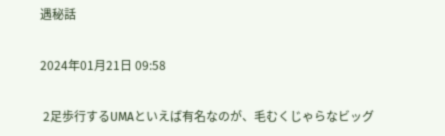遇秘話

2024年01月21日 09:58

 2足歩行するUMAといえば有名なのが、毛むくじゃらなビッグ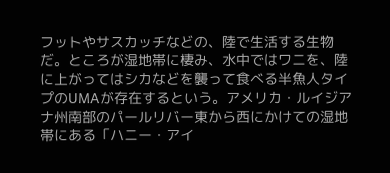フットやサスカッチなどの、陸で生活する生物だ。ところが湿地帯に棲み、水中ではワニを、陸に上がってはシカなどを襲って食べる半魚人タイプのUMAが存在するという。アメリカ・ルイジアナ州南部のパールリバー東から西にかけての湿地帯にある「ハニー・アイ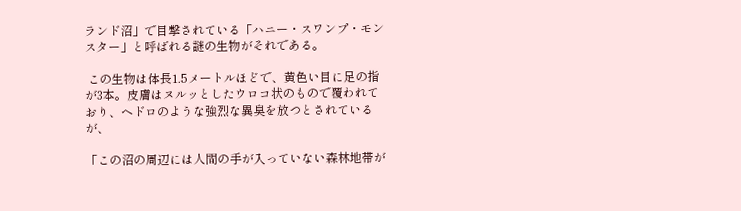ランド沼」で目撃されている「ハニー・スワンプ・モンスター」と呼ばれる謎の生物がそれである。

 この生物は体長1.5メートルほどで、黄色い目に足の指が3本。皮膚はヌルッとしたウロコ状のもので覆われており、ヘドロのような強烈な異臭を放つとされているが、

「この沼の周辺には人間の手が入っていない森林地帯が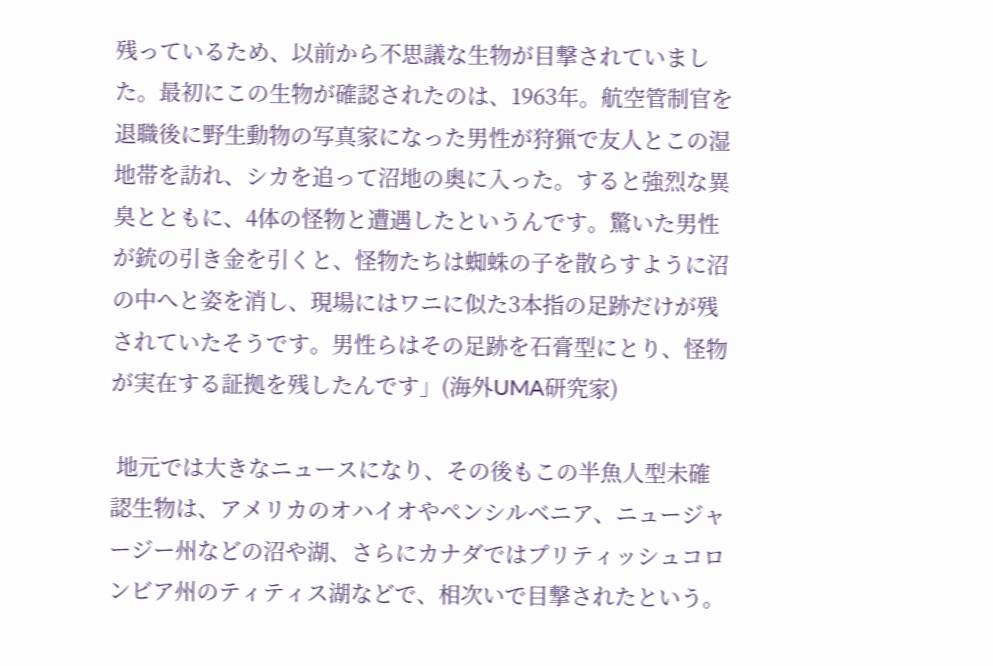残っているため、以前から不思議な生物が目撃されていました。最初にこの生物が確認されたのは、1963年。航空管制官を退職後に野生動物の写真家になった男性が狩猟で友人とこの湿地帯を訪れ、シカを追って沼地の奥に入った。すると強烈な異臭とともに、4体の怪物と遭遇したというんです。驚いた男性が銃の引き金を引くと、怪物たちは蜘蛛の子を散らすように沼の中へと姿を消し、現場にはワニに似た3本指の足跡だけが残されていたそうです。男性らはその足跡を石膏型にとり、怪物が実在する証拠を残したんです」(海外UMA研究家)

 地元では大きなニュースになり、その後もこの半魚人型未確認生物は、アメリカのオハイオやペンシルベニア、ニュージャージー州などの沼や湖、さらにカナダではプリティッシュコロンビア州のティティス湖などで、相次いで目撃されたという。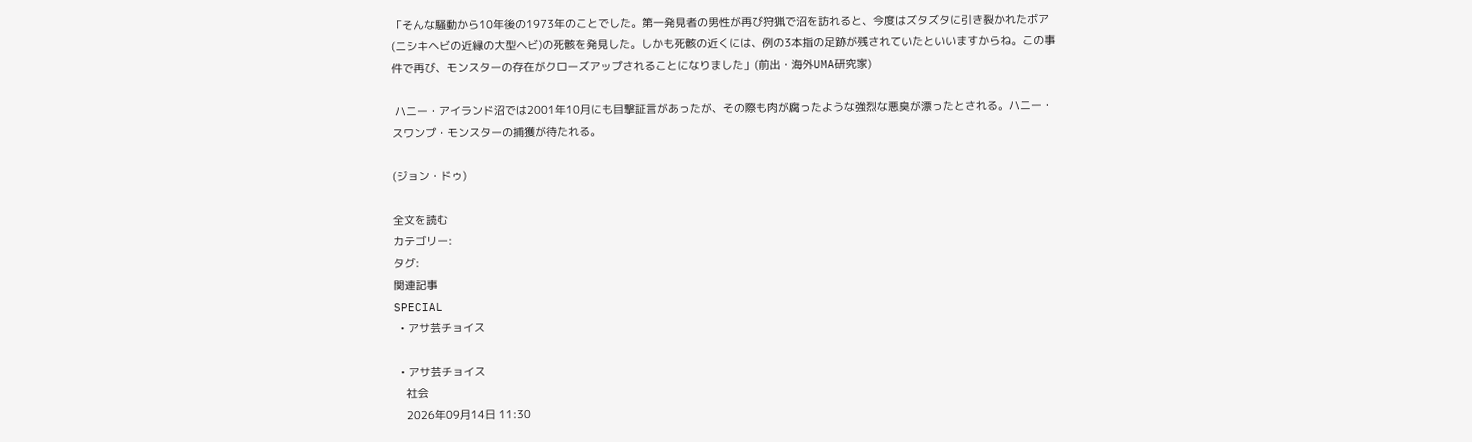「そんな騒動から10年後の1973年のことでした。第一発見者の男性が再び狩猟で沼を訪れると、今度はズタズタに引き裂かれたボア(ニシキヘビの近縁の大型ヘビ)の死骸を発見した。しかも死骸の近くには、例の3本指の足跡が残されていたといいますからね。この事件で再び、モンスターの存在がクローズアップされることになりました」(前出・海外UMA研究家)

 ハニー・アイランド沼では2001年10月にも目撃証言があったが、その際も肉が腐ったような強烈な悪臭が漂ったとされる。ハニー・スワンプ・モンスターの捕獲が待たれる。

(ジョン・ドゥ)

全文を読む
カテゴリー:
タグ:
関連記事
SPECIAL
  • アサ芸チョイス

  • アサ芸チョイス
    社会
    2026年09月14日 11:30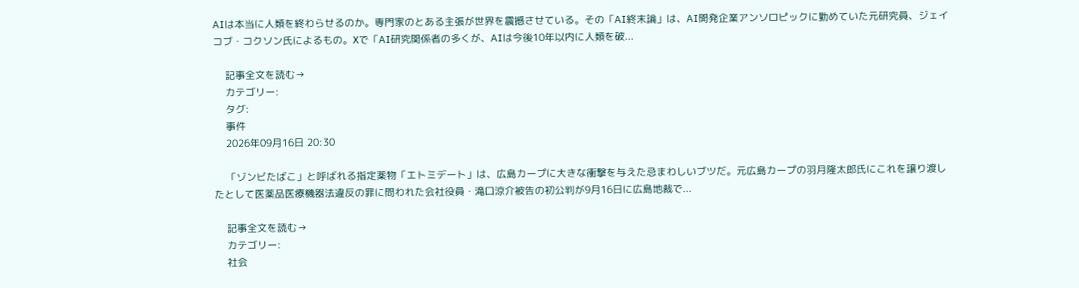AIは本当に人類を終わらせるのか。専門家のとある主張が世界を震撼させている。その「AI終末論」は、AI開発企業アンソロピックに勤めていた元研究員、ジェイコブ・コクソン氏によるもの。Xで「AI研究関係者の多くが、AIは今後10年以内に人類を破...

    記事全文を読む→
    カテゴリー:
    タグ:
    事件
    2026年09月16日 20:30

    「ゾンビたばこ」と呼ばれる指定薬物「エトミデート」は、広島カープに大きな衝撃を与えた忌まわしいブツだ。元広島カープの羽月隆太郎氏にこれを譲り渡したとして医薬品医療機器法違反の罪に問われた会社役員・滝口涼介被告の初公判が9月16日に広島地裁で...

    記事全文を読む→
    カテゴリー:
    社会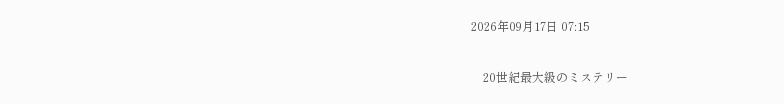2026年09月17日 07:15

    20世紀最大級のミステリー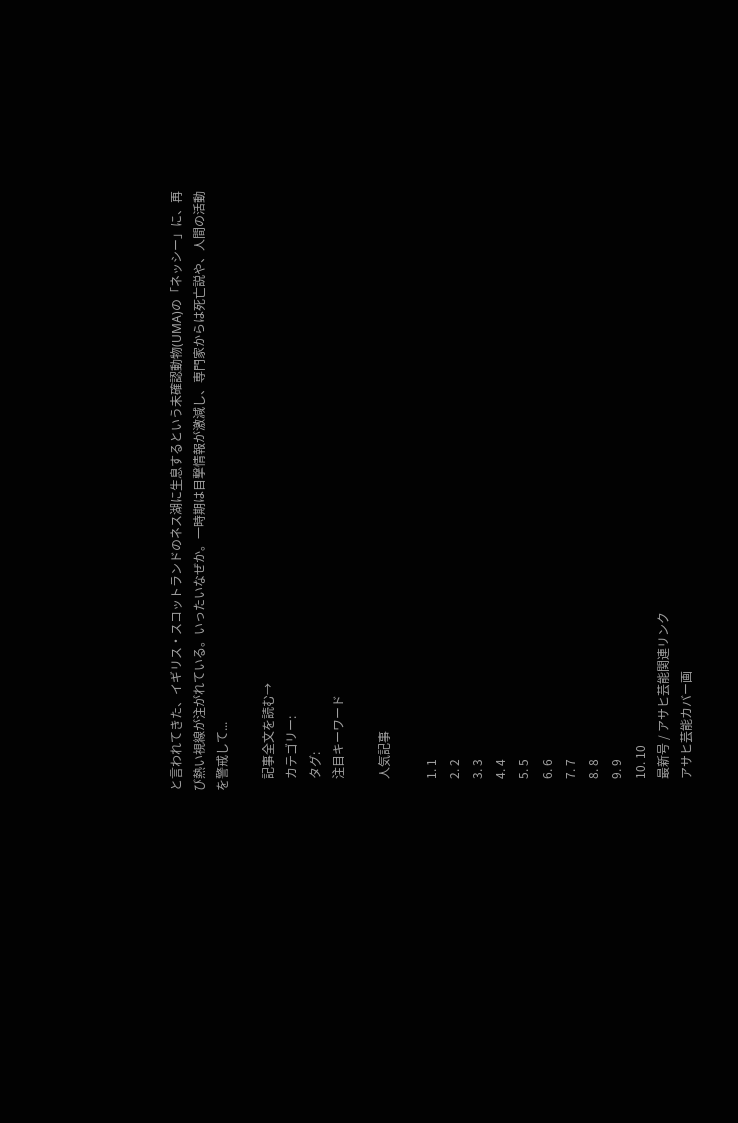と言われてきた、イギリス・スコットランドのネス湖に生息するという未確認動物(UMA)の「ネッシー」に、再び熱い視線が注がれている。いったいなぜか。一時期は目撃情報が激減し、専門家からは死亡説や、人間の活動を警戒して...

    記事全文を読む→
    カテゴリー:
    タグ:
    注目キーワード

    人気記事

    1. 1
    2. 2
    3. 3
    4. 4
    5. 5
    6. 6
    7. 7
    8. 8
    9. 9
    10. 10
    最新号 / アサヒ芸能関連リンク
    アサヒ芸能カバー画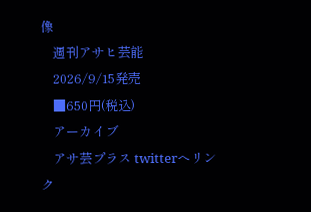像
    週刊アサヒ芸能
    2026/9/15発売
    ■650円(税込)
    アーカイブ
    アサ芸プラス twitterへリンク